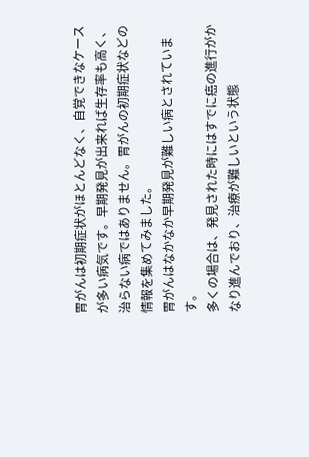胃がんは初期症状がほとんどなく、自覚できなケースが多い病気です。早期発見が出来れば生存率も高く、治らない病ではありません。胃がんの初期症状などの情報を集めてみました。
胃がんはなかなか早期発見が難しい病とされています。
多くの場合は、発見された時にはすでに癌の進行がかなり進んでおり、治療が難しいという状態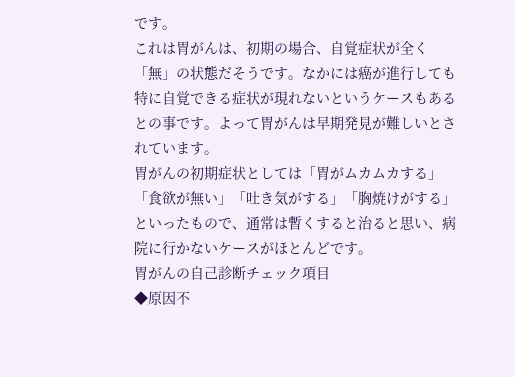です。
これは胃がんは、初期の場合、自覚症状が全く「無」の状態だそうです。なかには癌が進行しても特に自覚できる症状が現れないというケースもあるとの事です。よって胃がんは早期発見が難しいとされています。
胃がんの初期症状としては「胃がムカムカする」「食欲が無い」「吐き気がする」「胸焼けがする」といったもので、通常は暫くすると治ると思い、病院に行かないケースがほとんどです。
胃がんの自己診断チェック項目
◆原因不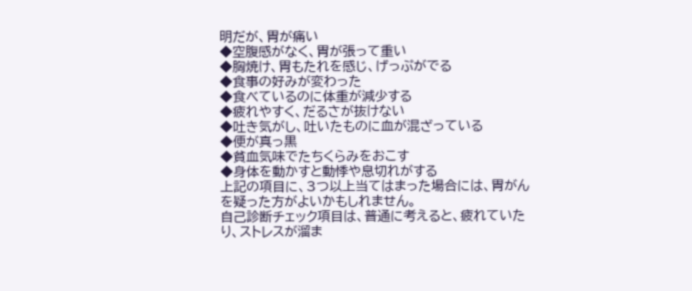明だが、胃が痛い
◆空腹感がなく、胃が張って重い
◆胸焼け、胃もたれを感じ、げっぷがでる
◆食事の好みが変わった
◆食べているのに体重が減少する
◆疲れやすく、だるさが抜けない
◆吐き気がし、吐いたものに血が混ざっている
◆便が真っ黒
◆貧血気味でたちくらみをおこす
◆身体を動かすと動悸や息切れがする
上記の項目に、3つ以上当てはまった場合には、胃がんを疑った方がよいかもしれません。
自己診断チェック項目は、普通に考えると、疲れていたり、ストレスが溜ま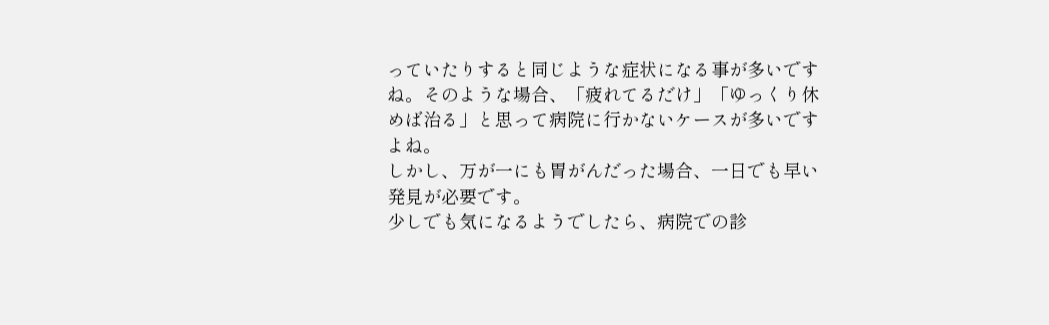っていたりすると同じような症状になる事が多いですね。そのような場合、「疲れてるだけ」「ゆっくり休めば治る」と思って病院に行かないケースが多いですよね。
しかし、万が一にも胃がんだった場合、一日でも早い発見が必要です。
少しでも気になるようでしたら、病院での診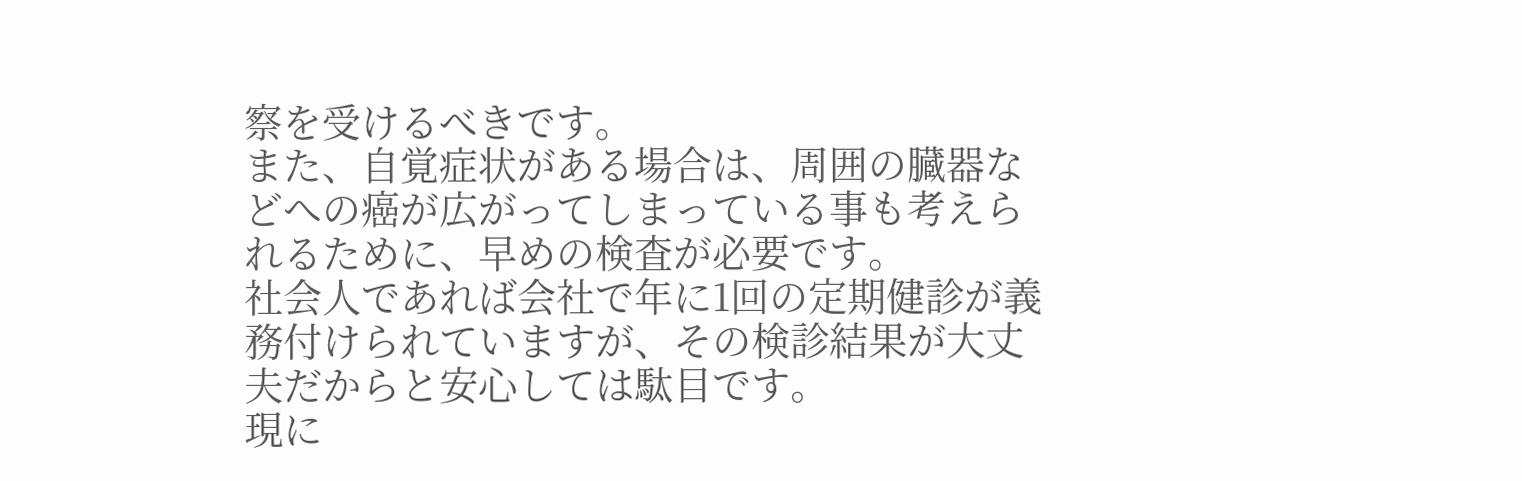察を受けるべきです。
また、自覚症状がある場合は、周囲の臓器などへの癌が広がってしまっている事も考えられるために、早めの検査が必要です。
社会人であれば会社で年に1回の定期健診が義務付けられていますが、その検診結果が大丈夫だからと安心しては駄目です。
現に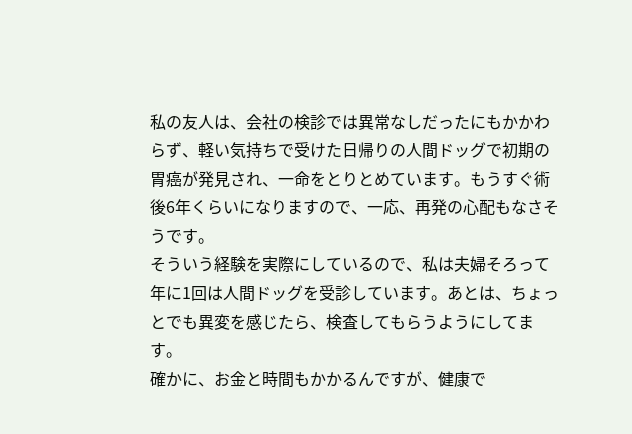私の友人は、会社の検診では異常なしだったにもかかわらず、軽い気持ちで受けた日帰りの人間ドッグで初期の胃癌が発見され、一命をとりとめています。もうすぐ術後6年くらいになりますので、一応、再発の心配もなさそうです。
そういう経験を実際にしているので、私は夫婦そろって年に1回は人間ドッグを受診しています。あとは、ちょっとでも異変を感じたら、検査してもらうようにしてます。
確かに、お金と時間もかかるんですが、健康で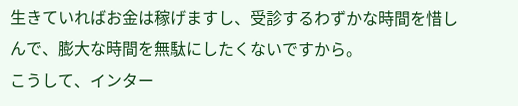生きていればお金は稼げますし、受診するわずかな時間を惜しんで、膨大な時間を無駄にしたくないですから。
こうして、インター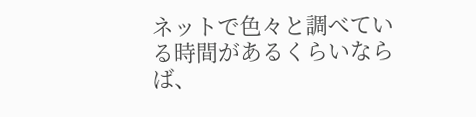ネットで色々と調べている時間があるくらいならば、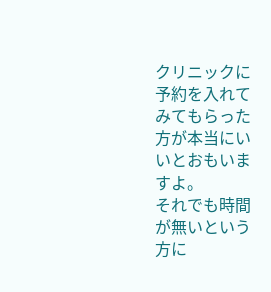クリニックに予約を入れてみてもらった方が本当にいいとおもいますよ。
それでも時間が無いという方に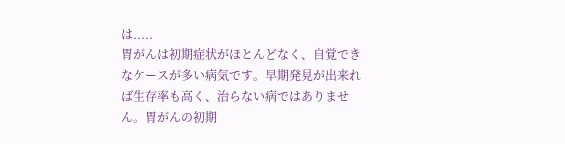は.....
胃がんは初期症状がほとんどなく、自覚できなケースが多い病気です。早期発見が出来れば生存率も高く、治らない病ではありません。胃がんの初期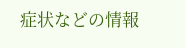症状などの情報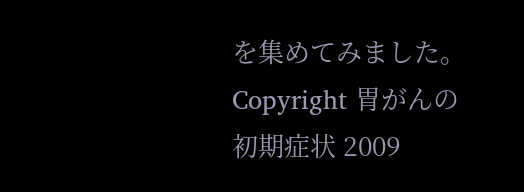を集めてみました。
Copyright 胃がんの初期症状 2009